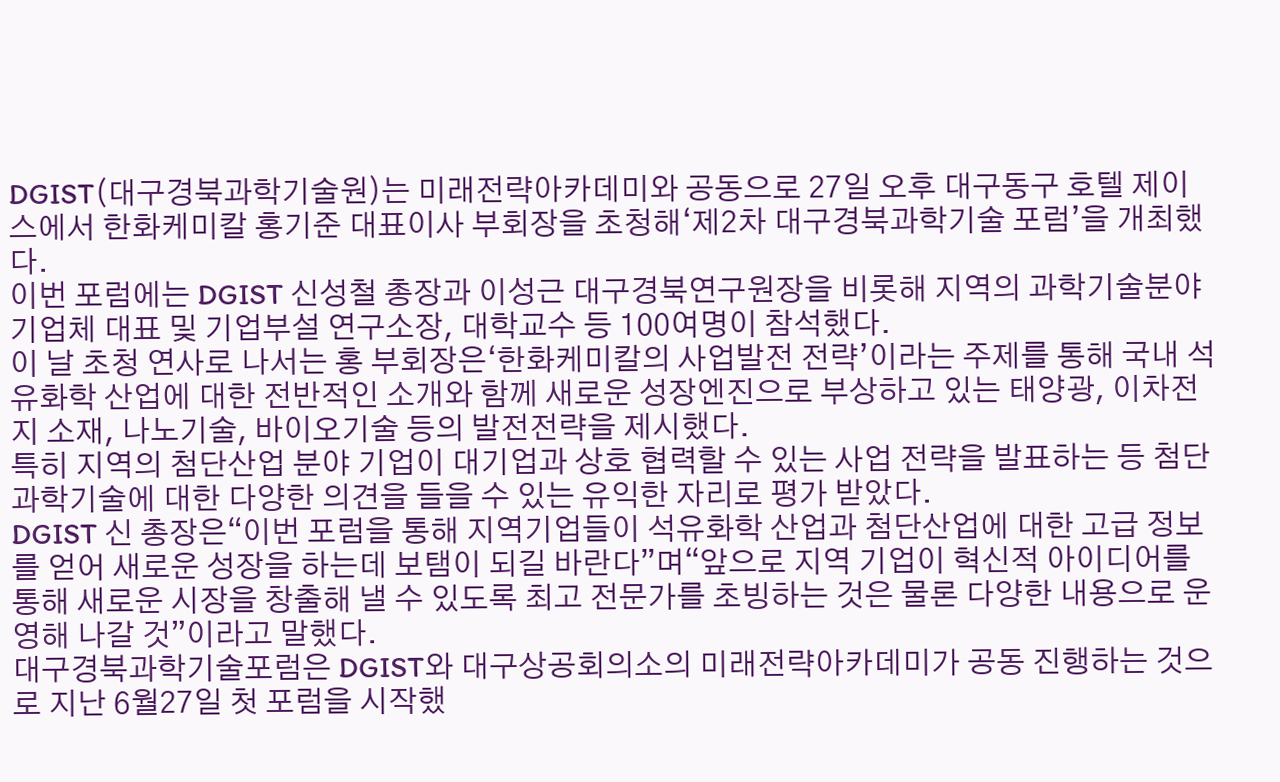DGIST(대구경북과학기술원)는 미래전략아카데미와 공동으로 27일 오후 대구동구 호텔 제이스에서 한화케미칼 홍기준 대표이사 부회장을 초청해‘제2차 대구경북과학기술 포럼’을 개최했다.
이번 포럼에는 DGIST 신성철 총장과 이성근 대구경북연구원장을 비롯해 지역의 과학기술분야 기업체 대표 및 기업부설 연구소장, 대학교수 등 100여명이 참석했다.
이 날 초청 연사로 나서는 홍 부회장은‘한화케미칼의 사업발전 전략’이라는 주제를 통해 국내 석유화학 산업에 대한 전반적인 소개와 함께 새로운 성장엔진으로 부상하고 있는 태양광, 이차전지 소재, 나노기술, 바이오기술 등의 발전전략을 제시했다.
특히 지역의 첨단산업 분야 기업이 대기업과 상호 협력할 수 있는 사업 전략을 발표하는 등 첨단과학기술에 대한 다양한 의견을 들을 수 있는 유익한 자리로 평가 받았다.
DGIST 신 총장은“이번 포럼을 통해 지역기업들이 석유화학 산업과 첨단산업에 대한 고급 정보를 얻어 새로운 성장을 하는데 보탬이 되길 바란다”며“앞으로 지역 기업이 혁신적 아이디어를 통해 새로운 시장을 창출해 낼 수 있도록 최고 전문가를 초빙하는 것은 물론 다양한 내용으로 운영해 나갈 것”이라고 말했다.
대구경북과학기술포럼은 DGIST와 대구상공회의소의 미래전략아카데미가 공동 진행하는 것으로 지난 6월27일 첫 포럼을 시작했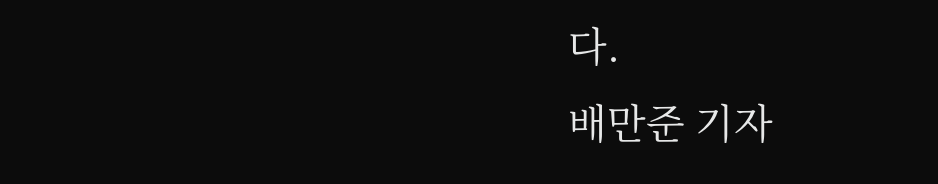다.
배만준 기자